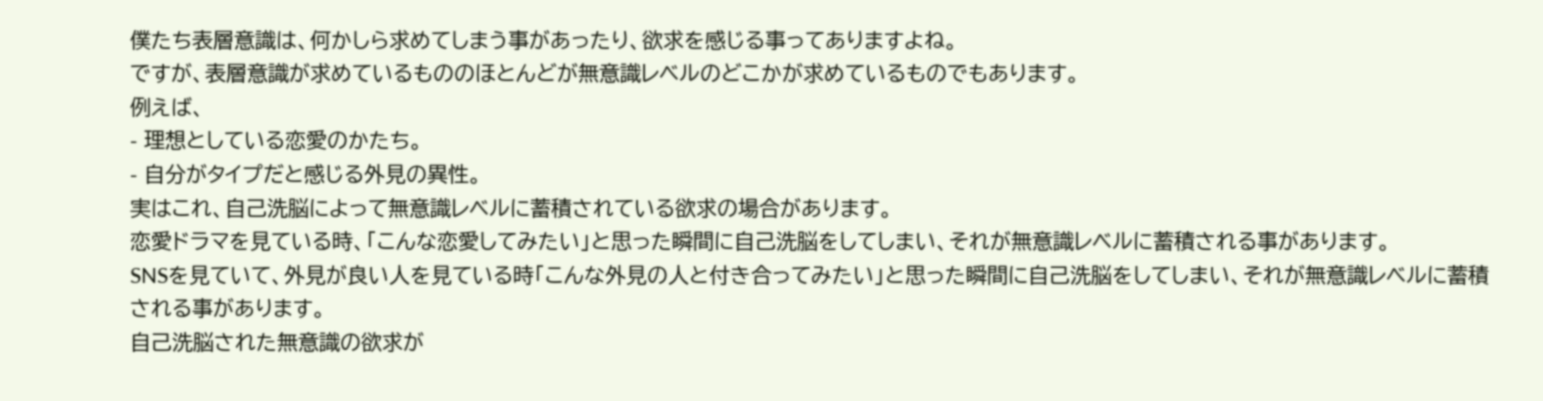僕たち表層意識は、何かしら求めてしまう事があったり、欲求を感じる事ってありますよね。
ですが、表層意識が求めているもののほとんどが無意識レベルのどこかが求めているものでもあります。
例えば、
- 理想としている恋愛のかたち。
- 自分がタイプだと感じる外見の異性。
実はこれ、自己洗脳によって無意識レベルに蓄積されている欲求の場合があります。
恋愛ドラマを見ている時、「こんな恋愛してみたい」と思った瞬間に自己洗脳をしてしまい、それが無意識レベルに蓄積される事があります。
SNSを見ていて、外見が良い人を見ている時「こんな外見の人と付き合ってみたい」と思った瞬間に自己洗脳をしてしまい、それが無意識レベルに蓄積される事があります。
自己洗脳された無意識の欲求が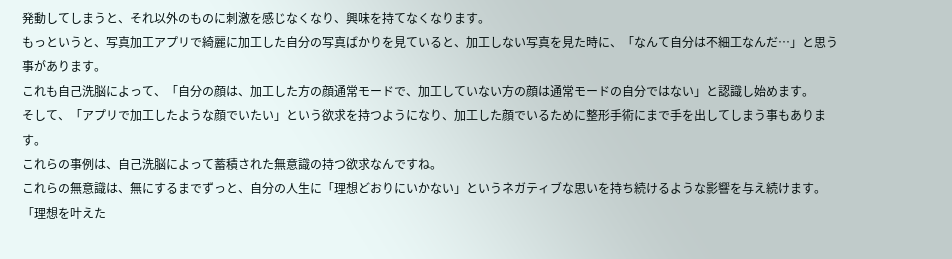発動してしまうと、それ以外のものに刺激を感じなくなり、興味を持てなくなります。
もっというと、写真加工アプリで綺麗に加工した自分の写真ばかりを見ていると、加工しない写真を見た時に、「なんて自分は不細工なんだ…」と思う事があります。
これも自己洗脳によって、「自分の顔は、加工した方の顔通常モードで、加工していない方の顔は通常モードの自分ではない」と認識し始めます。
そして、「アプリで加工したような顔でいたい」という欲求を持つようになり、加工した顔でいるために整形手術にまで手を出してしまう事もあります。
これらの事例は、自己洗脳によって蓄積された無意識の持つ欲求なんですね。
これらの無意識は、無にするまでずっと、自分の人生に「理想どおりにいかない」というネガティブな思いを持ち続けるような影響を与え続けます。
「理想を叶えた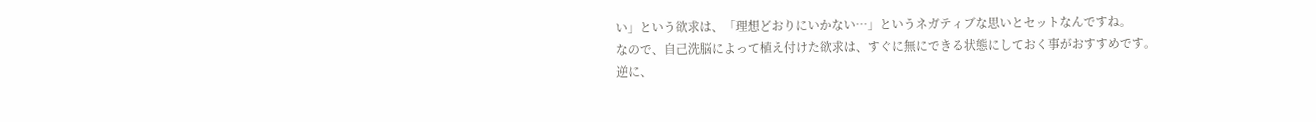い」という欲求は、「理想どおりにいかない…」というネガティブな思いとセットなんですね。
なので、自己洗脳によって植え付けた欲求は、すぐに無にできる状態にしておく事がおすすめです。
逆に、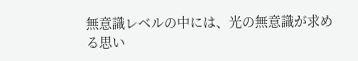無意識レベルの中には、光の無意識が求める思い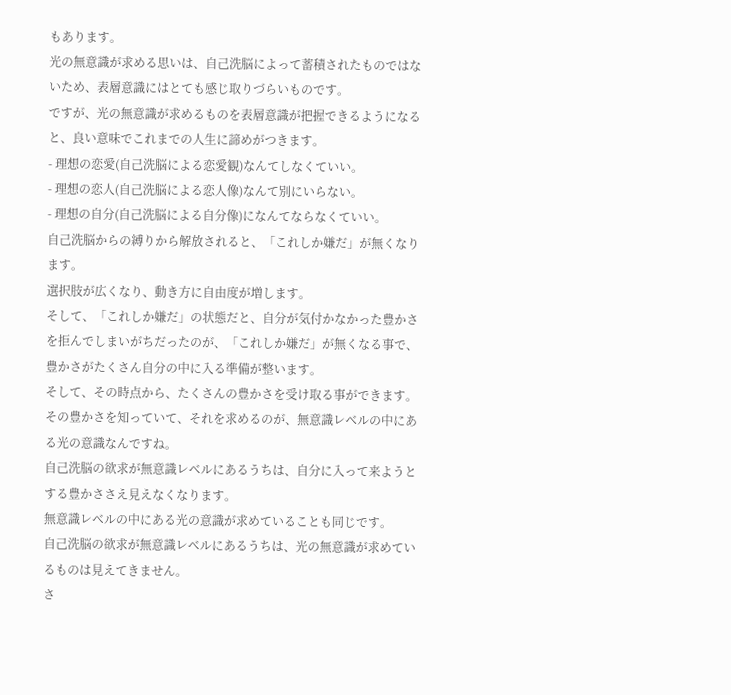もあります。
光の無意識が求める思いは、自己洗脳によって蓄積されたものではないため、表層意識にはとても感じ取りづらいものです。
ですが、光の無意識が求めるものを表層意識が把握できるようになると、良い意味でこれまでの人生に諦めがつきます。
- 理想の恋愛(自己洗脳による恋愛観)なんてしなくていい。
- 理想の恋人(自己洗脳による恋人像)なんて別にいらない。
- 理想の自分(自己洗脳による自分像)になんてならなくていい。
自己洗脳からの縛りから解放されると、「これしか嫌だ」が無くなります。
選択肢が広くなり、動き方に自由度が増します。
そして、「これしか嫌だ」の状態だと、自分が気付かなかった豊かさを拒んでしまいがちだったのが、「これしか嫌だ」が無くなる事で、豊かさがたくさん自分の中に入る準備が整います。
そして、その時点から、たくさんの豊かさを受け取る事ができます。
その豊かさを知っていて、それを求めるのが、無意識レベルの中にある光の意識なんですね。
自己洗脳の欲求が無意識レベルにあるうちは、自分に入って来ようとする豊かささえ見えなくなります。
無意識レベルの中にある光の意識が求めていることも同じです。
自己洗脳の欲求が無意識レベルにあるうちは、光の無意識が求めているものは見えてきません。
さ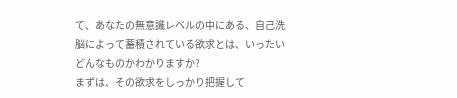て、あなたの無意識レベルの中にある、自己洗脳によって蓄積されている欲求とは、いったいどんなものかわかりますか?
まずは、その欲求をしっかり把握して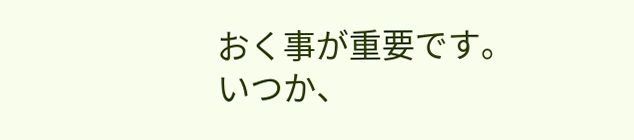おく事が重要です。
いつか、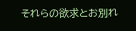それらの欲求とお別れ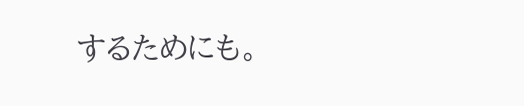するためにも。